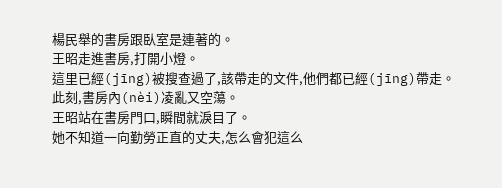楊民舉的書房跟臥室是連著的。
王昭走進書房,打開小燈。
這里已經(jīng)被搜查過了,該帶走的文件,他們都已經(jīng)帶走。
此刻,書房內(nèi)凌亂又空蕩。
王昭站在書房門口,瞬間就淚目了。
她不知道一向勤勞正直的丈夫,怎么會犯這么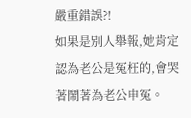嚴重錯誤?!
如果是別人舉報,她肯定認為老公是冤枉的,會哭著鬧著為老公申冤。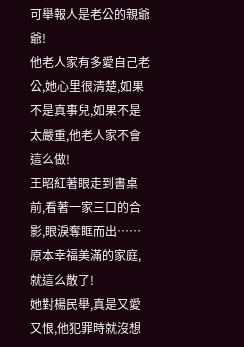可舉報人是老公的親爺爺!
他老人家有多愛自己老公,她心里很清楚,如果不是真事兒,如果不是太嚴重,他老人家不會這么做!
王昭紅著眼走到書桌前,看著一家三口的合影,眼淚奪眶而出……
原本幸福美滿的家庭,就這么散了!
她對楊民舉,真是又愛又恨,他犯罪時就沒想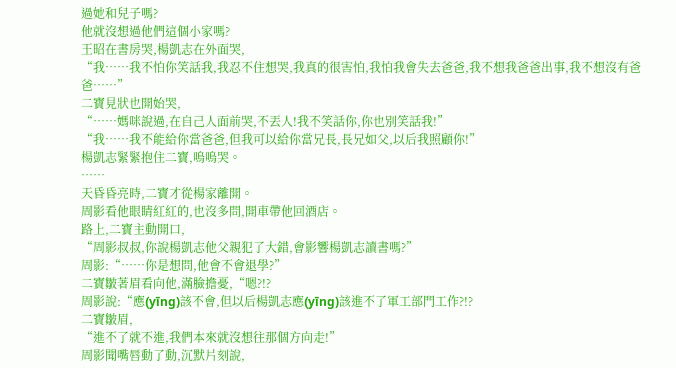過她和兒子嗎?
他就沒想過他們這個小家嗎?
王昭在書房哭,楊凱志在外面哭,
“我……我不怕你笑話我,我忍不住想哭,我真的很害怕,我怕我會失去爸爸,我不想我爸爸出事,我不想沒有爸爸……”
二寶見狀也開始哭,
“……媽咪說過,在自己人面前哭,不丟人!我不笑話你,你也別笑話我!”
“我……我不能給你當爸爸,但我可以給你當兄長,長兄如父,以后我照顧你!”
楊凱志緊緊抱住二寶,嗚嗚哭。
……
天昏昏亮時,二寶才從楊家離開。
周影看他眼睛紅紅的,也沒多問,開車帶他回酒店。
路上,二寶主動開口,
“周影叔叔,你說楊凱志他父親犯了大錯,會影響楊凱志讀書嗎?”
周影:“……你是想問,他會不會退學?”
二寶皺著眉看向他,滿臉擔憂,“嗯?!?
周影說:“應(yīng)該不會,但以后楊凱志應(yīng)該進不了軍工部門工作?!?
二寶皺眉,
“進不了就不進,我們本來就沒想往那個方向走!”
周影聞嘴唇動了動,沉默片刻說,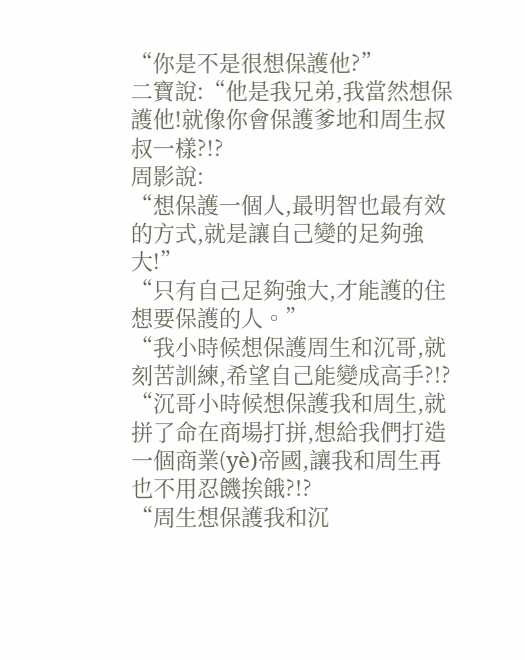“你是不是很想保護他?”
二寶說:“他是我兄弟,我當然想保護他!就像你會保護爹地和周生叔叔一樣?!?
周影說:
“想保護一個人,最明智也最有效的方式,就是讓自己變的足夠強大!”
“只有自己足夠強大,才能護的住想要保護的人。”
“我小時候想保護周生和沉哥,就刻苦訓練,希望自己能變成高手?!?
“沉哥小時候想保護我和周生,就拼了命在商場打拼,想給我們打造一個商業(yè)帝國,讓我和周生再也不用忍饑挨餓?!?
“周生想保護我和沉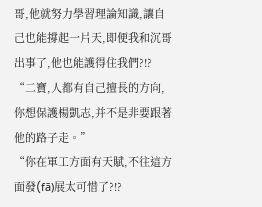哥,他就努力學習理論知識,讓自己也能撐起一片天,即便我和沉哥出事了,他也能護得住我們?!?
“二寶,人都有自己擅長的方向,你想保護楊凱志,并不是非要跟著他的路子走。”
“你在軍工方面有天賦,不往這方面發(fā)展太可惜了?!?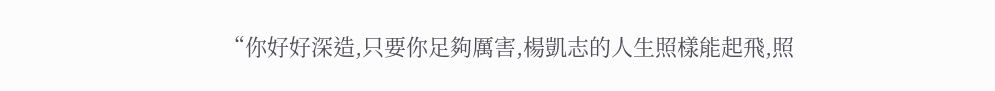“你好好深造,只要你足夠厲害,楊凱志的人生照樣能起飛,照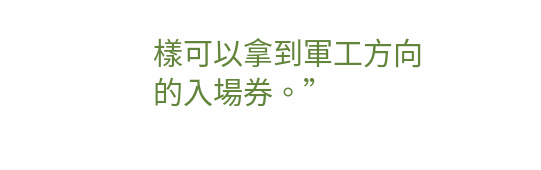樣可以拿到軍工方向的入場券。”